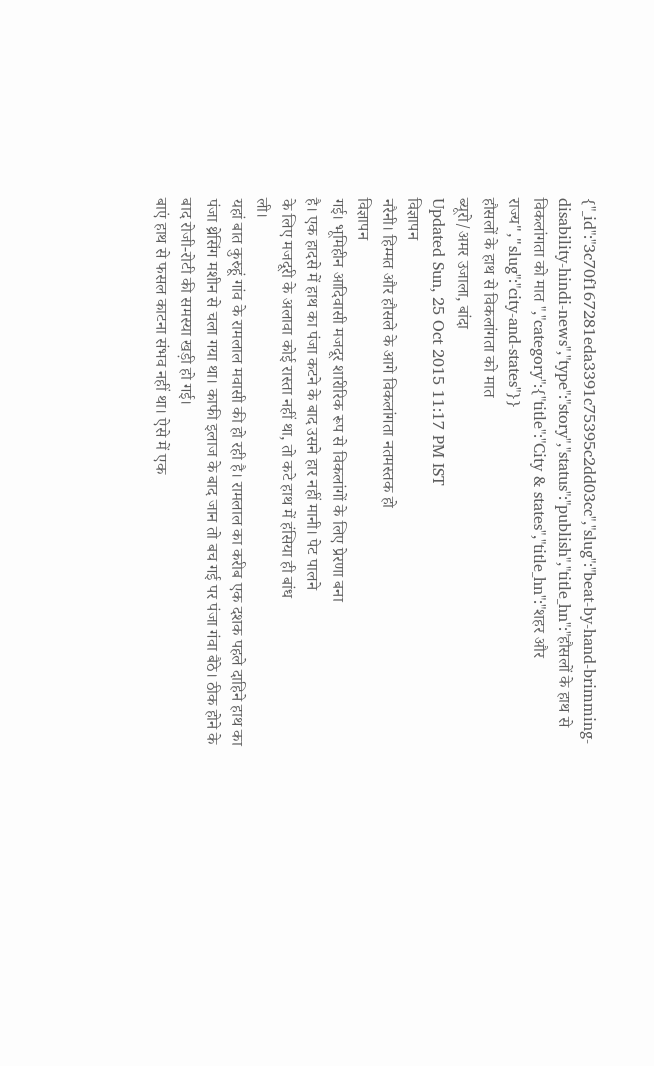{"_id":"3c70f167281eda3391c75395c2dd03cc","slug":"beat-by-hand-brimming-disability-hindi-news","type":"story","status":"publish","title_hn":"हौसलों के हाथ से विकलांगता को मात ","category":{"title":"City & states","title_hn":"शहर और राज्य","slug":"city-and-states"}}
हौसलों के हाथ से विकलांगता को मात
ब्यूरो/अमर उजाला, बांदा
Updated Sun, 25 Oct 2015 11:17 PM IST
विज्ञापन
नरैनी। हिम्मत और हौसले के आगे विकलांगता नतमस्तक हो
विज्ञापन
गई। भूमिहीन आदिवासी मजदूर शारीरिक रूप से विकलांगों के लिए प्रेरणा बना
है। एक हादसे में हाथ का पंजा कटने के बाद उसने हार नहीं मानी। पेट पालने
के लिए मजदूरी के अलावा कोई रास्ता नहीं था, तो कटे हाथ में हंसिया ही बांध
ली।
यहां बात कुरुहूं गांव के रामलाल मवासी की हो रही है। रामलाल का करीब एक दशक पहले दाहिने हाथ का पंजा थ्रेसिंग मशीन से चला गया था। काफी इलाज के बाद जान तो बच गई पर पंजा गंवा बैठे। ठीक होने के बाद रोजी-रोटी की समस्या खड़ी हो गई।
बाएं हाथ से फसल काटना संभव नहीं था। ऐसे में एक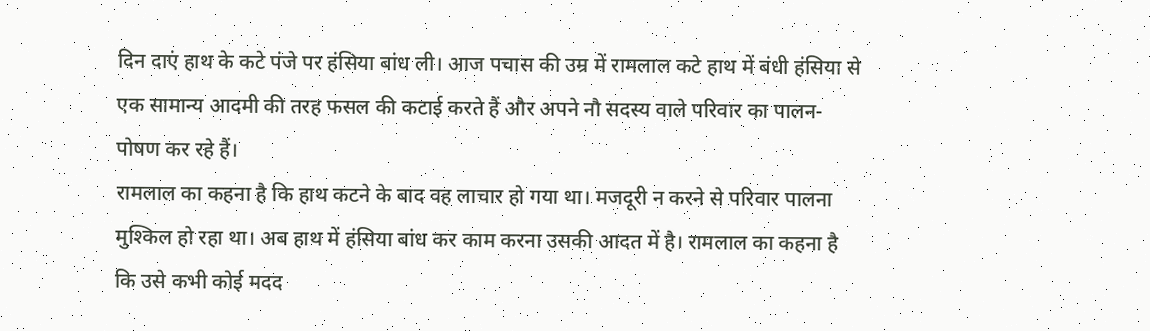दिन दाएं हाथ के कटे पंजे पर हंसिया बांध ली। आज पचास की उम्र में रामलाल कटे हाथ में बंधी हंसिया से एक सामान्य आदमी की तरह फसल की कटाई करते हैं और अपने नौ सदस्य वाले परिवार का पालन-पोषण कर रहे हैं।
रामलाल का कहना है कि हाथ कटने के बाद वह लाचार हो गया था। मजदूरी न करने से परिवार पालना मुश्किल हो रहा था। अब हाथ में हंसिया बांध कर काम करना उसकी आदत में है। रामलाल का कहना है कि उसे कभी कोई मदद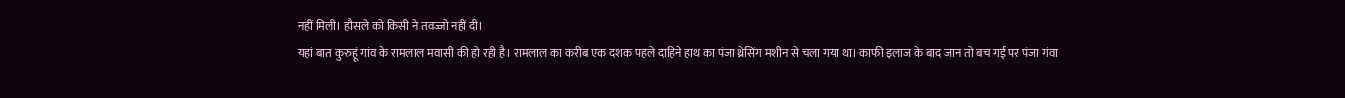नहीं मिली। हौसले को किसी ने तवज्जो नहीं दी।
यहां बात कुरुहूं गांव के रामलाल मवासी की हो रही है। रामलाल का करीब एक दशक पहले दाहिने हाथ का पंजा थ्रेसिंग मशीन से चला गया था। काफी इलाज के बाद जान तो बच गई पर पंजा गंवा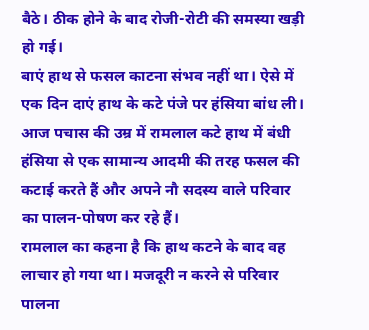बैठे। ठीक होने के बाद रोजी-रोटी की समस्या खड़ी हो गई।
बाएं हाथ से फसल काटना संभव नहीं था। ऐसे में एक दिन दाएं हाथ के कटे पंजे पर हंसिया बांध ली। आज पचास की उम्र में रामलाल कटे हाथ में बंधी हंसिया से एक सामान्य आदमी की तरह फसल की कटाई करते हैं और अपने नौ सदस्य वाले परिवार का पालन-पोषण कर रहे हैं।
रामलाल का कहना है कि हाथ कटने के बाद वह लाचार हो गया था। मजदूरी न करने से परिवार पालना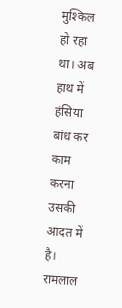मुश्किल हो रहा था। अब हाथ में हंसिया बांध कर काम करना उसकी आदत में है। रामलाल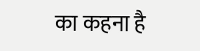का कहना है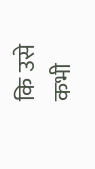कि उसे कभी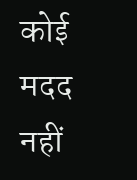कोई मदद नहीं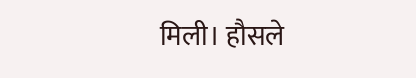मिली। हौसले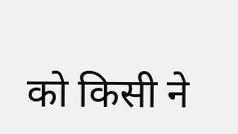को किसी ने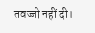तवज्जो नहीं दी।